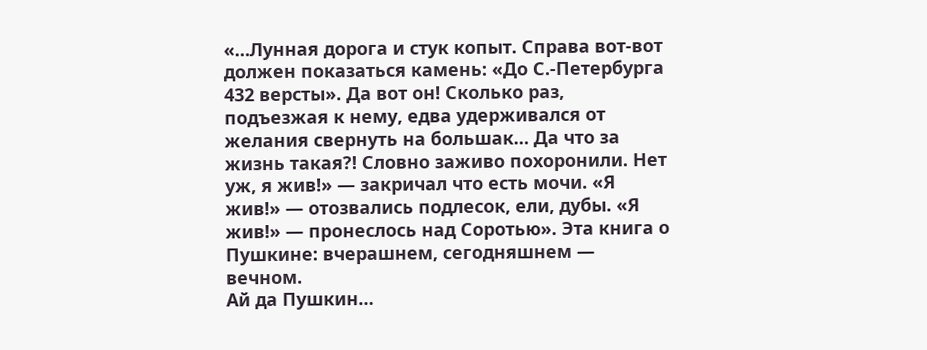«…Лунная дорога и стук копыт. Справа вот-вот должен показаться камень: «До С.-Петербурга 432 версты». Да вот он! Сколько раз, подъезжая к нему, едва удерживался от желания свернуть на большак… Да что за жизнь такая?! Словно заживо похоронили. Нет уж, я жив!» — закричал что есть мочи. «Я жив!» — отозвались подлесок, ели, дубы. «Я жив!» — пронеслось над Соротью». Эта книга о Пушкине: вчерашнем, сегодняшнем — вечном.
Ай да Пушкин…